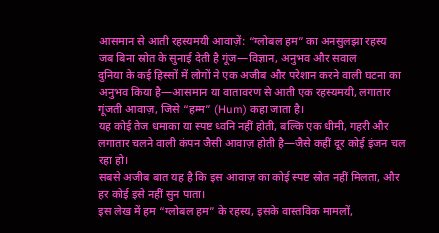आसमान से आती रहस्यमयी आवाज़ें: “ग्लोबल हम” का अनसुलझा रहस्य
जब बिना स्रोत के सुनाई देती है गूंज—विज्ञान, अनुभव और सवाल
दुनिया के कई हिस्सों में लोगों ने एक अजीब और परेशान करने वाली घटना का अनुभव किया है—आसमान या वातावरण से आती एक रहस्यमयी, लगातार गूंजती आवाज़, जिसे “हम्म” (Hum) कहा जाता है।
यह कोई तेज धमाका या स्पष्ट ध्वनि नहीं होती, बल्कि एक धीमी, गहरी और लगातार चलने वाली कंपन जैसी आवाज़ होती है—जैसे कहीं दूर कोई इंजन चल रहा हो।
सबसे अजीब बात यह है कि इस आवाज़ का कोई स्पष्ट स्रोत नहीं मिलता, और हर कोई इसे नहीं सुन पाता।
इस लेख में हम “ग्लोबल हम” के रहस्य, इसके वास्तविक मामलों,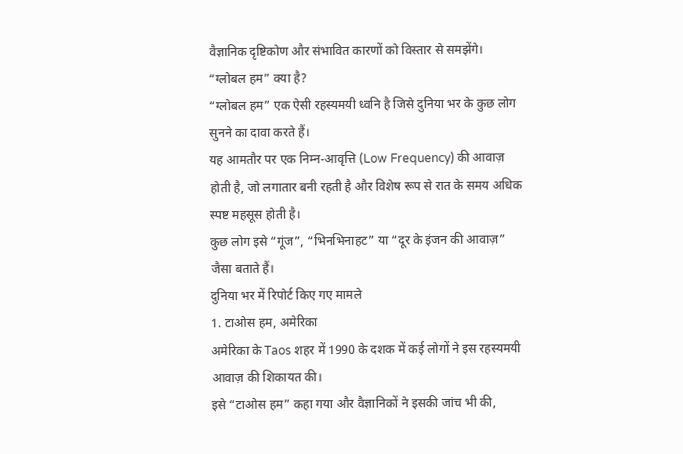वैज्ञानिक दृष्टिकोण और संभावित कारणों को विस्तार से समझेंगे।
“ग्लोबल हम” क्या है?
“ग्लोबल हम” एक ऐसी रहस्यमयी ध्वनि है जिसे दुनिया भर के कुछ लोग सुनने का दावा करते हैं।
यह आमतौर पर एक निम्न-आवृत्ति (Low Frequency) की आवाज़ होती है, जो लगातार बनी रहती है और विशेष रूप से रात के समय अधिक स्पष्ट महसूस होती है।
कुछ लोग इसे “गूंज”, “भिनभिनाहट” या “दूर के इंजन की आवाज़” जैसा बताते हैं।
दुनिया भर में रिपोर्ट किए गए मामले
1. टाओस हम, अमेरिका
अमेरिका के Taos शहर में 1990 के दशक में कई लोगों ने इस रहस्यमयी आवाज़ की शिकायत की।
इसे “टाओस हम” कहा गया और वैज्ञानिकों ने इसकी जांच भी की,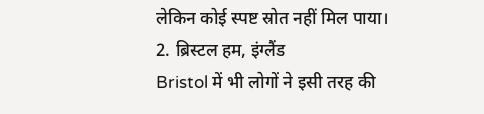लेकिन कोई स्पष्ट स्रोत नहीं मिल पाया।
2. ब्रिस्टल हम, इंग्लैंड
Bristol में भी लोगों ने इसी तरह की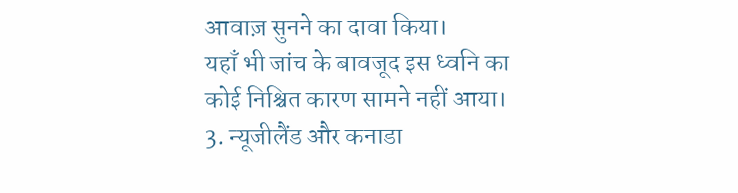आवाज़ सुनने का दावा किया।
यहाँ भी जांच के बावजूद इस ध्वनि का कोई निश्चित कारण सामने नहीं आया।
3. न्यूजीलैंड और कनाडा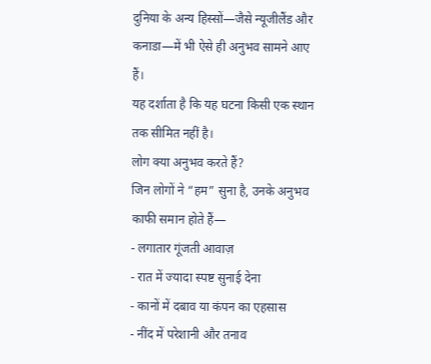दुनिया के अन्य हिस्सों—जैसे न्यूजीलैंड और कनाडा—में भी ऐसे ही अनुभव सामने आए हैं।
यह दर्शाता है कि यह घटना किसी एक स्थान तक सीमित नहीं है।
लोग क्या अनुभव करते हैं?
जिन लोगों ने “हम” सुना है, उनके अनुभव काफी समान होते हैं—
- लगातार गूंजती आवाज़
- रात में ज्यादा स्पष्ट सुनाई देना
- कानों में दबाव या कंपन का एहसास
- नींद में परेशानी और तनाव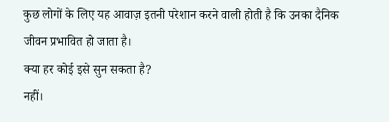कुछ लोगों के लिए यह आवाज़ इतनी परेशान करने वाली होती है कि उनका दैनिक जीवन प्रभावित हो जाता है।
क्या हर कोई इसे सुन सकता है?
नहीं।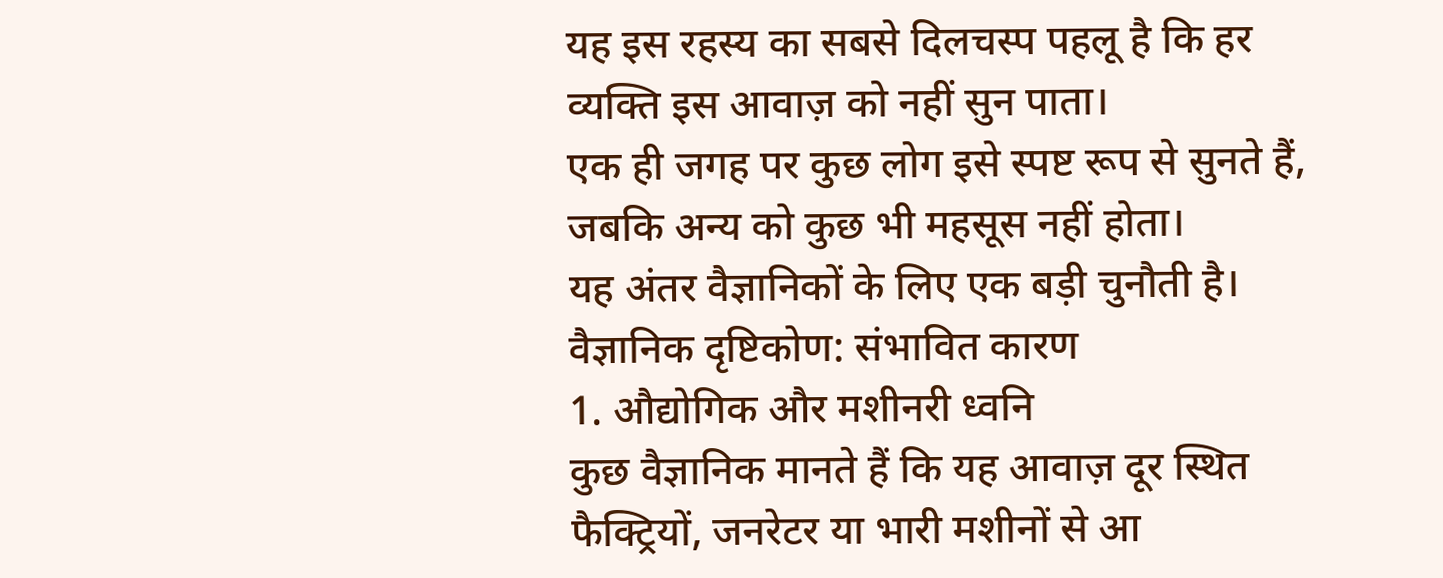यह इस रहस्य का सबसे दिलचस्प पहलू है कि हर व्यक्ति इस आवाज़ को नहीं सुन पाता।
एक ही जगह पर कुछ लोग इसे स्पष्ट रूप से सुनते हैं, जबकि अन्य को कुछ भी महसूस नहीं होता।
यह अंतर वैज्ञानिकों के लिए एक बड़ी चुनौती है।
वैज्ञानिक दृष्टिकोण: संभावित कारण
1. औद्योगिक और मशीनरी ध्वनि
कुछ वैज्ञानिक मानते हैं कि यह आवाज़ दूर स्थित फैक्ट्रियों, जनरेटर या भारी मशीनों से आ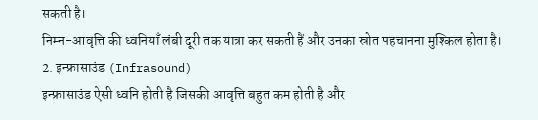सकती है।
निम्न-आवृत्ति की ध्वनियाँ लंबी दूरी तक यात्रा कर सकती हैं और उनका स्रोत पहचानना मुश्किल होता है।
2. इन्फ्रासाउंड (Infrasound)
इन्फ्रासाउंड ऐसी ध्वनि होती है जिसकी आवृत्ति बहुत कम होती है और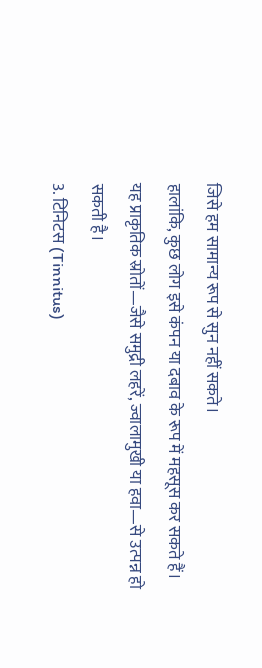जिसे हम सामान्य रूप से सुन नहीं सकते।
हालांकि, कुछ लोग इसे कंपन या दबाव के रूप में महसूस कर सकते हैं।
यह प्राकृतिक स्रोतों—जैसे समुद्री लहरें, ज्वालामुखी या हवा—से उत्पन्न हो सकती है।
3. टिनिटस (Tinnitus)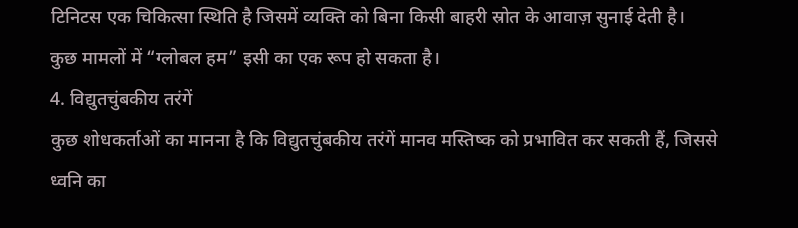टिनिटस एक चिकित्सा स्थिति है जिसमें व्यक्ति को बिना किसी बाहरी स्रोत के आवाज़ सुनाई देती है।
कुछ मामलों में “ग्लोबल हम” इसी का एक रूप हो सकता है।
4. विद्युतचुंबकीय तरंगें
कुछ शोधकर्ताओं का मानना है कि विद्युतचुंबकीय तरंगें मानव मस्तिष्क को प्रभावित कर सकती हैं, जिससे ध्वनि का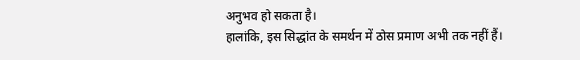अनुभव हो सकता है।
हालांकि, इस सिद्धांत के समर्थन में ठोस प्रमाण अभी तक नहीं हैं।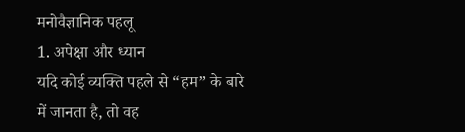मनोवैज्ञानिक पहलू
1. अपेक्षा और ध्यान
यदि कोई व्यक्ति पहले से “हम” के बारे में जानता है, तो वह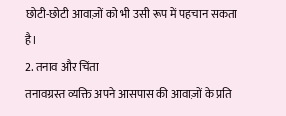छोटी-छोटी आवाज़ों को भी उसी रूप में पहचान सकता है।
2. तनाव और चिंता
तनावग्रस्त व्यक्ति अपने आसपास की आवाज़ों के प्रति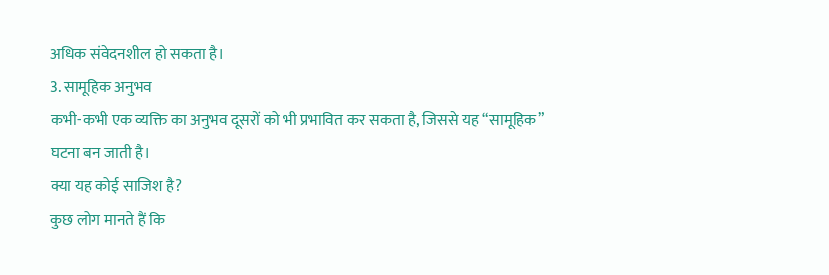अधिक संवेदनशील हो सकता है।
3. सामूहिक अनुभव
कभी-कभी एक व्यक्ति का अनुभव दूसरों को भी प्रभावित कर सकता है, जिससे यह “सामूहिक” घटना बन जाती है।
क्या यह कोई साजिश है?
कुछ लोग मानते हैं कि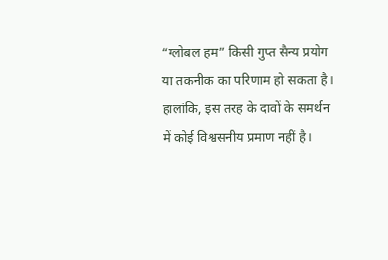“ग्लोबल हम” किसी गुप्त सैन्य प्रयोग या तकनीक का परिणाम हो सकता है।
हालांकि, इस तरह के दावों के समर्थन में कोई विश्वसनीय प्रमाण नहीं है।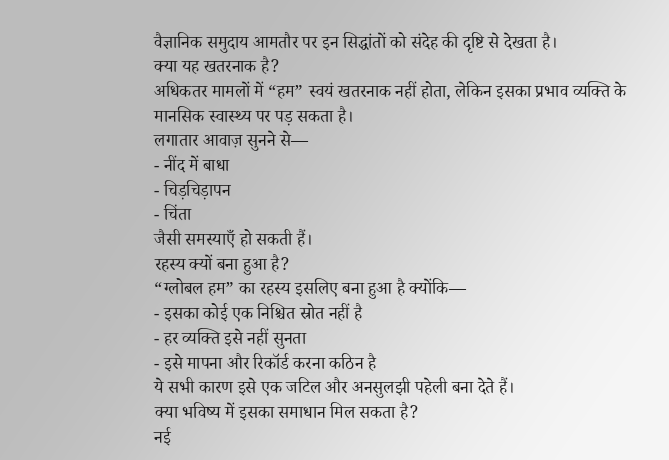वैज्ञानिक समुदाय आमतौर पर इन सिद्धांतों को संदेह की दृष्टि से देखता है।
क्या यह खतरनाक है?
अधिकतर मामलों में “हम” स्वयं खतरनाक नहीं होता, लेकिन इसका प्रभाव व्यक्ति के मानसिक स्वास्थ्य पर पड़ सकता है।
लगातार आवाज़ सुनने से—
- नींद में बाधा
- चिड़चिड़ापन
- चिंता
जैसी समस्याएँ हो सकती हैं।
रहस्य क्यों बना हुआ है?
“ग्लोबल हम” का रहस्य इसलिए बना हुआ है क्योंकि—
- इसका कोई एक निश्चित स्रोत नहीं है
- हर व्यक्ति इसे नहीं सुनता
- इसे मापना और रिकॉर्ड करना कठिन है
ये सभी कारण इसे एक जटिल और अनसुलझी पहेली बना देते हैं।
क्या भविष्य में इसका समाधान मिल सकता है?
नई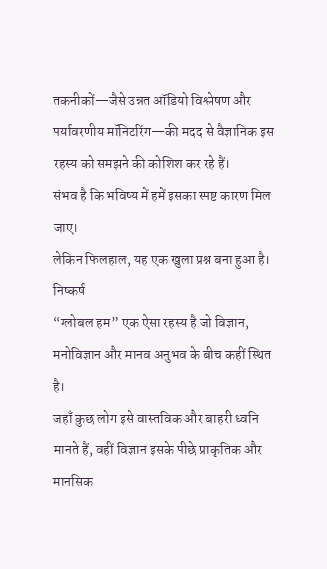तकनीकों—जैसे उन्नत ऑडियो विश्लेषण और पर्यावरणीय मॉनिटरिंग—की मदद से वैज्ञानिक इस रहस्य को समझने की कोशिश कर रहे हैं।
संभव है कि भविष्य में हमें इसका स्पष्ट कारण मिल जाए।
लेकिन फिलहाल, यह एक खुला प्रश्न बना हुआ है।
निष्कर्ष
“ग्लोबल हम” एक ऐसा रहस्य है जो विज्ञान, मनोविज्ञान और मानव अनुभव के बीच कहीं स्थित है।
जहाँ कुछ लोग इसे वास्तविक और बाहरी ध्वनि मानते हैं, वहीं विज्ञान इसके पीछे प्राकृतिक और मानसिक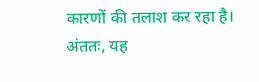कारणों की तलाश कर रहा है।
अंततः, यह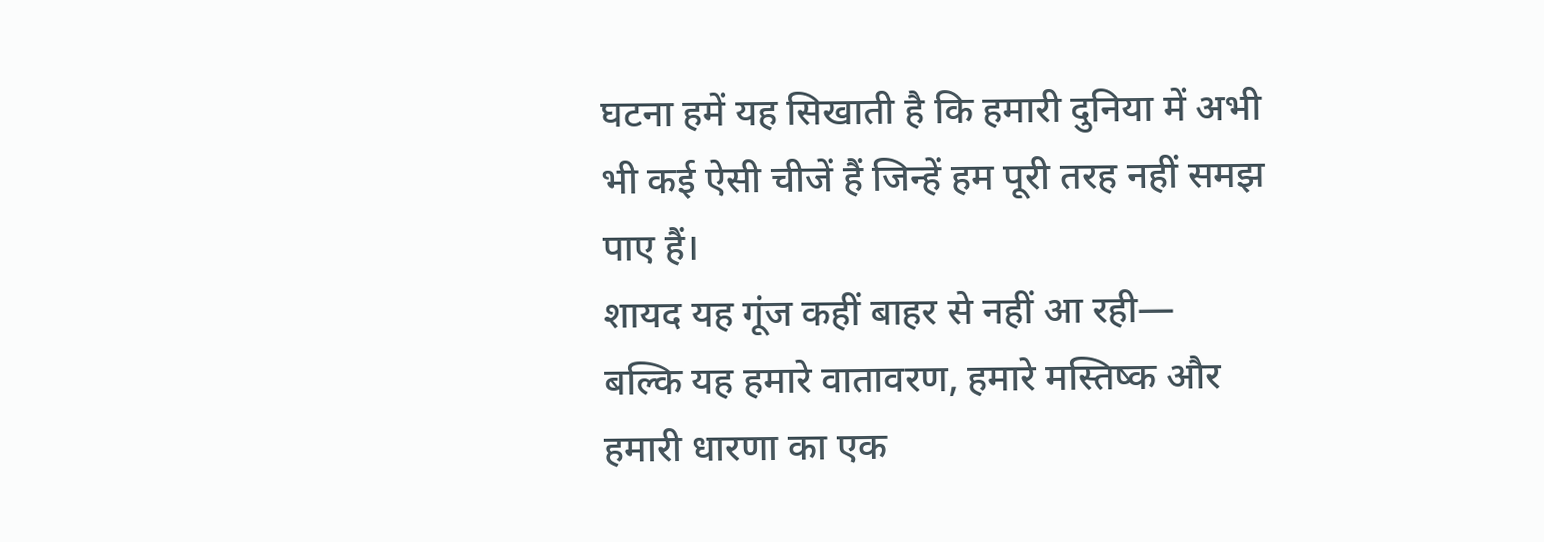घटना हमें यह सिखाती है कि हमारी दुनिया में अभी भी कई ऐसी चीजें हैं जिन्हें हम पूरी तरह नहीं समझ पाए हैं।
शायद यह गूंज कहीं बाहर से नहीं आ रही—
बल्कि यह हमारे वातावरण, हमारे मस्तिष्क और हमारी धारणा का एक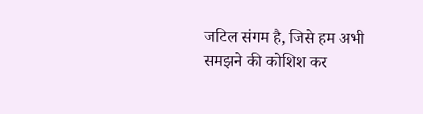जटिल संगम है, जिसे हम अभी समझने की कोशिश कर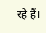रहे हैं।